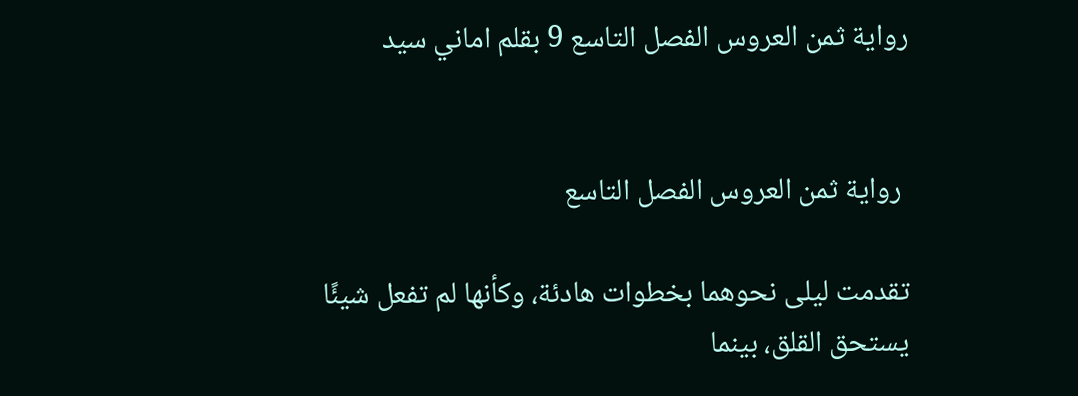رواية ثمن العروس الفصل التاسع 9 بقلم اماني سيد


 رواية ثمن العروس الفصل التاسع

تقدمت ليلى نحوهما بخطوات هادئة، وكأنها لم تفعل شيئًا يستحق القلق، بينما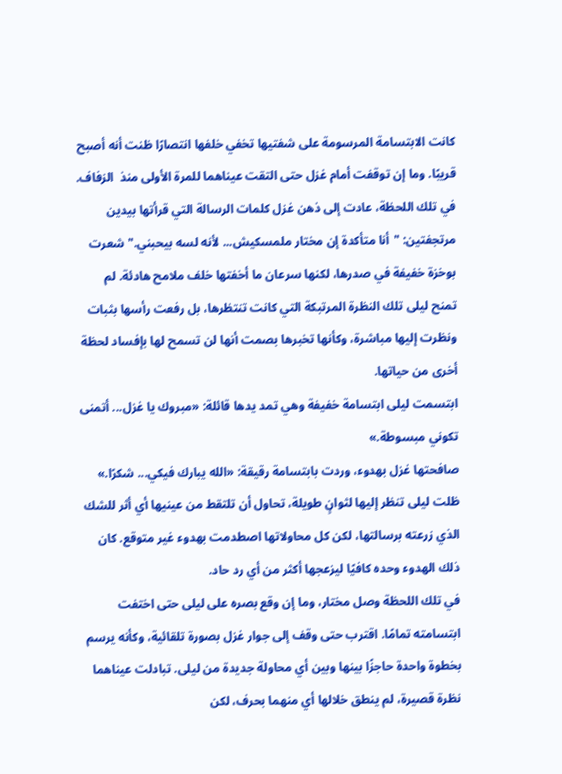كانت الابتسامة المرسومة على شفتيها تخفي خلفها انتصارًا ظنت أنه أصبح قريبًا. وما إن توقفت أمام غزل حتى التقت عيناهما للمرة الأولى منذ  الزفاف. في تلك اللحظة، عادت إلى ذهن غزل كلمات الرسالة التي قرأتها بيدين مرتجفتين: "أنا متأكدة إن مختار ملمسكيش... لأنه لسه بيحبني." شعرت بوخزة خفيفة في صدرها، لكنها سرعان ما أخفتها خلف ملامح هادئة. لم تمنح ليلى تلك النظرة المرتبكة التي كانت تنتظرها، بل رفعت رأسها بثبات ونظرت إليها مباشرة، وكأنها تخبرها بصمت أنها لن تسمح لها بإفساد لحظة أخرى من حياتها.
ابتسمت ليلى ابتسامة خفيفة وهي تمد يدها قائلة: «مبروك يا غزل... أتمنى تكوني مبسوطة.»
صافحتها غزل بهدوء، وردت بابتسامة رقيقة: «الله يبارك فيكي... شكرًا.»
ظلت ليلى تنظر إليها لثوانٍ طويلة، تحاول أن تلتقط من عينيها أي أثر للشك الذي زرعته برسالتها، لكن كل محاولاتها اصطدمت بهدوء غير متوقع. كان ذلك الهدوء وحده كافيًا ليزعجها أكثر من أي رد حاد.
في تلك اللحظة وصل مختار، وما إن وقع بصره على ليلى حتى اختفت ابتسامته تمامًا. اقترب حتى وقف إلى جوار غزل بصورة تلقائية، وكأنه يرسم بخطوة واحدة حاجزًا بينها وبين أي محاولة جديدة من ليلى. تبادلت عيناهما نظرة قصيرة، لم ينطق خلالها أي منهما بحرف، لكن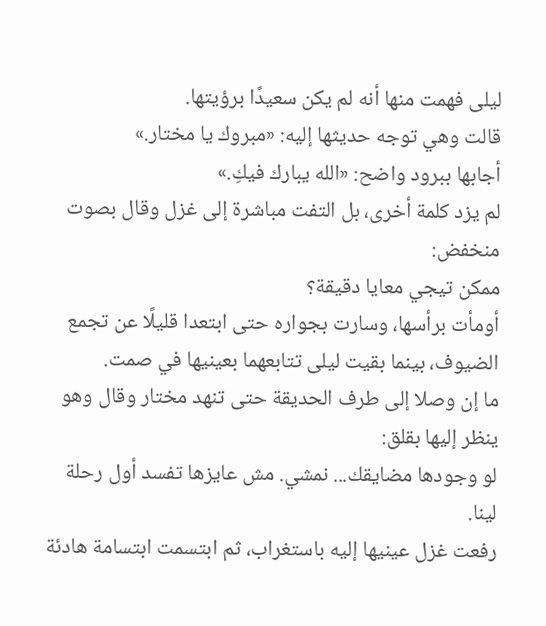ليلى فهمت منها أنه لم يكن سعيدًا برؤيتها.
قالت وهي توجه حديثها إليه: «مبروك يا مختار.»
أجابها ببرود واضح: «الله يبارك فيكِ.»
لم يزد كلمة أخرى، بل التفت مباشرة إلى غزل وقال بصوت منخفض:
ممكن تيجي معايا دقيقة؟
أومأت برأسها، وسارت بجواره حتى ابتعدا قليلًا عن تجمع الضيوف، بينما بقيت ليلى تتابعهما بعينيها في صمت.
ما إن وصلا إلى طرف الحديقة حتى تنهد مختار وقال وهو ينظر إليها بقلق:
لو وجودها مضايقك... نمشي. مش عايزها تفسد أول رحلة لينا.
رفعت غزل عينيها إليه باستغراب، ثم ابتسمت ابتسامة هادئة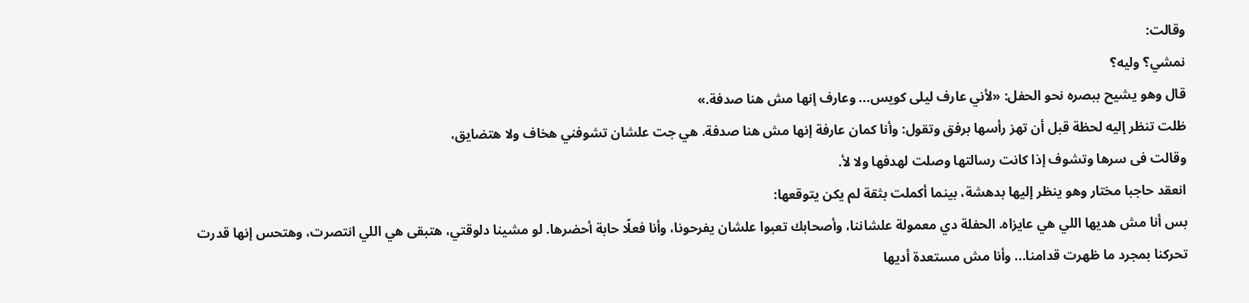وقالت:
نمشي؟ وليه؟
قال وهو يشيح ببصره نحو الحفل: «لأني عارف ليلى كويس... وعارف إنها مش هنا صدفة.»
ظلت تنظر إليه لحظة قبل أن تهز رأسها برفق وتقول: وأنا كمان عارفة إنها مش هنا صدفة. هي جت علشان تشوفني هخاف ولا هتضايق،
وقالت فى سرها وتشوف إذا كانت رسالتها وصلت لهدفها ولا لأ.
انعقد حاجبا مختار وهو ينظر إليها بدهشة، بينما أكملت بثقة لم يكن يتوقعها:
بس أنا مش هديها اللي هي عايزاه. الحفلة دي معمولة علشاننا، وأصحابك تعبوا علشان يفرحونا، وأنا فعلًا حابة أحضرها. لو مشينا دلوقتي، هتبقى هي اللي انتصرت، وهتحس إنها قدرت تحركنا بمجرد ما ظهرت قدامنا... وأنا مش مستعدة أديها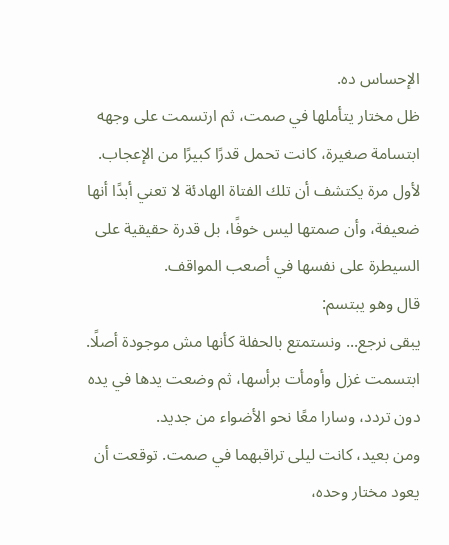الإحساس ده.
ظل مختار يتأملها في صمت، ثم ارتسمت على وجهه ابتسامة صغيرة، كانت تحمل قدرًا كبيرًا من الإعجاب. لأول مرة يكتشف أن تلك الفتاة الهادئة لا تعني أبدًا أنها ضعيفة، وأن صمتها ليس خوفًا، بل قدرة حقيقية على السيطرة على نفسها في أصعب المواقف.
قال وهو يبتسم:
يبقى نرجع... ونستمتع بالحفلة كأنها مش موجودة أصلًا.
ابتسمت غزل وأومأت برأسها، ثم وضعت يدها في يده دون تردد، وسارا معًا نحو الأضواء من جديد.
ومن بعيد، كانت ليلى تراقبهما في صمت. توقعت أن يعود مختار وحده،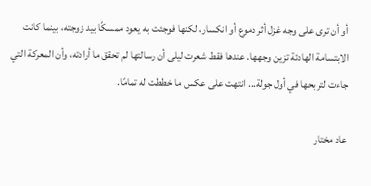أو أن ترى على وجه غزل أثر دموع أو انكسار، لكنها فوجئت به يعود ممسكًا بيد زوجته، بينما كانت الابتسامة الهادئة تزين وجهها. عندها فقط شعرت ليلى أن رسالتها لم تحقق ما أرادته، وأن المعركة التي جاءت لتربحها في أول جولة... انتهت على عكس ما خططت له تمامًا.

عاد مختار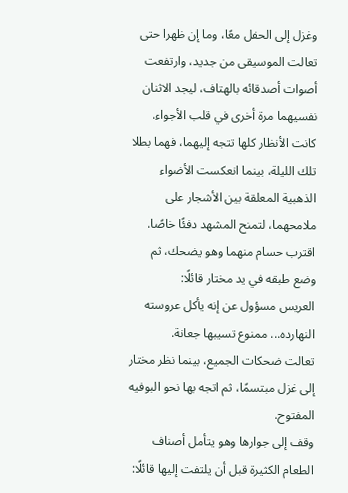وغزل إلى الحفل معًا، وما إن ظهرا حتى تعالت الموسيقى من جديد، وارتفعت أصوات أصدقائه بالهتاف، ليجد الاثنان نفسيهما مرة أخرى في قلب الأجواء. كانت الأنظار كلها تتجه إليهما، فهما بطلا تلك الليلة، بينما انعكست الأضواء الذهبية المعلقة بين الأشجار على ملامحهما، لتمنح المشهد دفئًا خاصًا.
اقترب حسام منهما وهو يضحك، ثم وضع طبقه في يد مختار قائلًا:
العريس مسؤول عن إنه يأكل عروسته النهارده... ممنوع تسيبها جعانة.
تعالت ضحكات الجميع، بينما نظر مختار إلى غزل مبتسمًا، ثم اتجه بها نحو البوفيه المفتوح.
وقف إلى جوارها وهو يتأمل أصناف الطعام الكثيرة قبل أن يلتفت إليها قائلًا: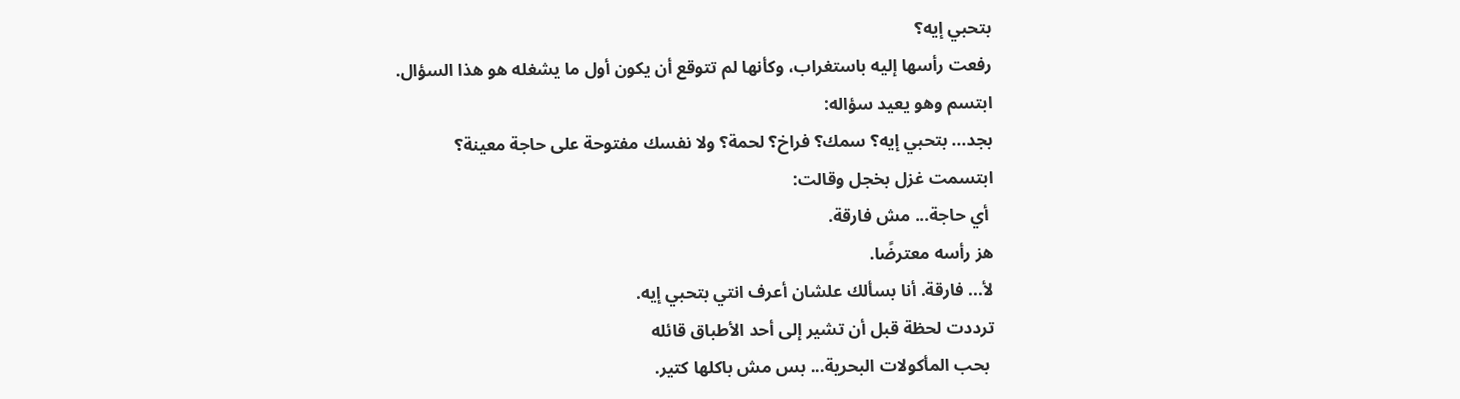بتحبي إيه؟
رفعت رأسها إليه باستغراب، وكأنها لم تتوقع أن يكون أول ما يشغله هو هذا السؤال.
ابتسم وهو يعيد سؤاله:
بجد... بتحبي إيه؟ سمك؟ فراخ؟ لحمة؟ ولا نفسك مفتوحة على حاجة معينة؟
ابتسمت غزل بخجل وقالت:
 أي حاجة... مش فارقة.
هز رأسه معترضًا.
لأ... فارقة. أنا بسألك علشان أعرف انتي بتحبي إيه.
ترددت لحظة قبل أن تشير إلى أحد الأطباق قائله
 بحب المأكولات البحرية... بس مش باكلها كتير.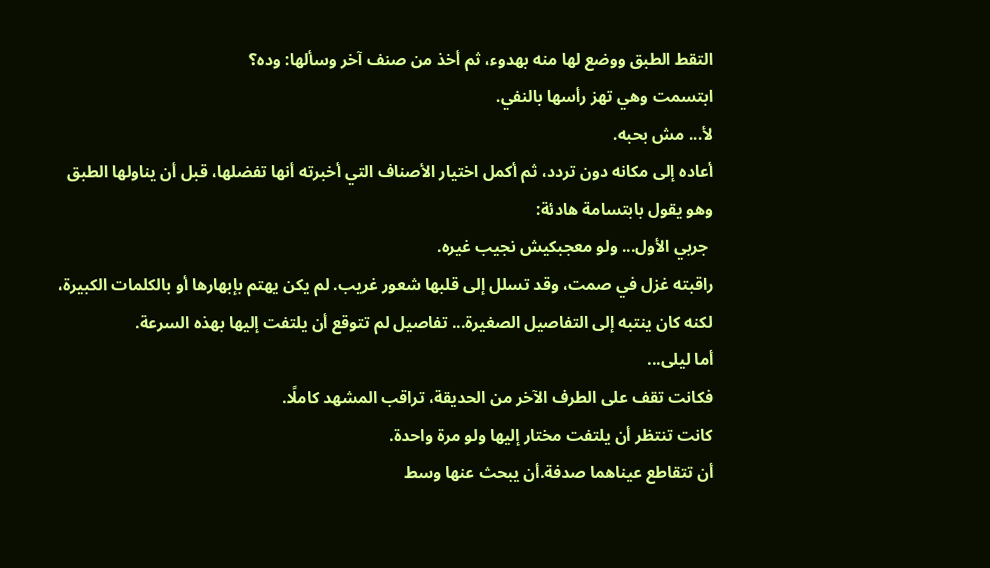التقط الطبق ووضع لها منه بهدوء، ثم أخذ من صنف آخر وسألها: وده؟
ابتسمت وهي تهز رأسها بالنفي.
لأ... مش بحبه.
أعاده إلى مكانه دون تردد، ثم أكمل اختيار الأصناف التي أخبرته أنها تفضلها، قبل أن يناولها الطبق وهو يقول بابتسامة هادئة:
 جربي الأول... ولو معجبكيش نجيب غيره.
راقبته غزل في صمت، وقد تسلل إلى قلبها شعور غريب. لم يكن يهتم بإبهارها أو بالكلمات الكبيرة، لكنه كان ينتبه إلى التفاصيل الصغيرة... تفاصيل لم تتوقع أن يلتفت إليها بهذه السرعة.
أما ليلى...
فكانت تقف على الطرف الآخر من الحديقة، تراقب المشهد كاملًا.
كانت تنتظر أن يلتفت مختار إليها ولو مرة واحدة.
أن تتقاطع عيناهما صدفة.أن يبحث عنها وسط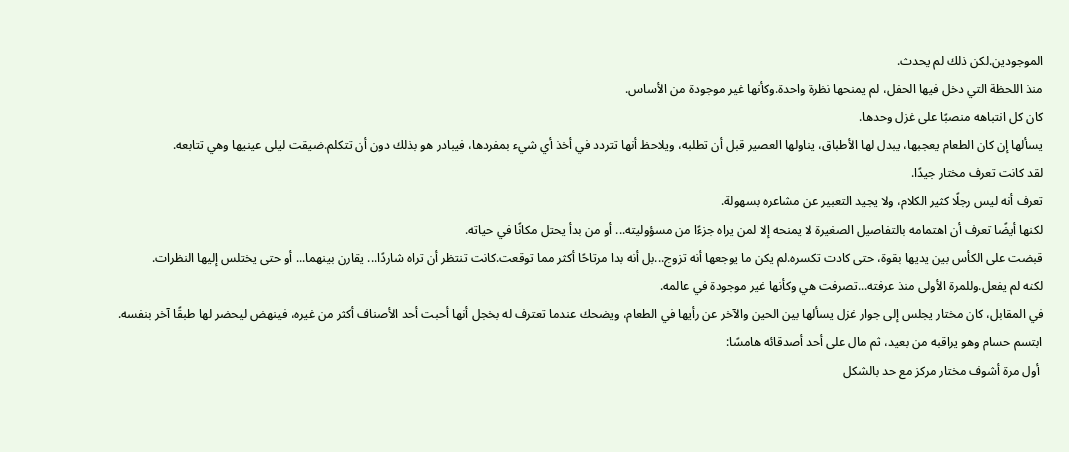الموجودين.لكن ذلك لم يحدث.
منذ اللحظة التي دخل فيها الحفل، لم يمنحها نظرة واحدة.وكأنها غير موجودة من الأساس.
كان كل انتباهه منصبًا على غزل وحدها.
يسألها إن كان الطعام يعجبها، يبدل لها الأطباق، يناولها العصير قبل أن تطلبه، ويلاحظ أنها تتردد في أخذ أي شيء بمفردها، فيبادر هو بذلك دون أن تتكلم.ضيقت ليلى عينيها وهي تتابعه.
لقد كانت تعرف مختار جيدًا.
تعرف أنه ليس رجلًا كثير الكلام، ولا يجيد التعبير عن مشاعره بسهولة.
لكنها أيضًا تعرف أن اهتمامه بالتفاصيل الصغيرة لا يمنحه إلا لمن يراه جزءًا من مسؤوليته... أو من بدأ يحتل مكانًا في حياته.
قبضت على الكأس بين يديها بقوة، حتى كادت تكسره.لم يكن ما يوجعها أنه تزوج...بل أنه بدا مرتاحًا أكثر مما توقعت.كانت تنتظر أن تراه شاردًا... يقارن بينهما... أو حتى يختلس إليها النظرات.
لكنه لم يفعل.وللمرة الأولى منذ عرفته...تصرفت هي وكأنها غير موجودة في عالمه.
في المقابل، كان مختار يجلس إلى جوار غزل يسألها بين الحين والآخر عن رأيها في الطعام، ويضحك عندما تعترف له بخجل أنها أحبت أحد الأصناف أكثر من غيره، فينهض ليحضر لها طبقًا آخر بنفسه.
ابتسم حسام وهو يراقبه من بعيد، ثم مال على أحد أصدقائه هامسًا:
 أول مرة أشوف مختار مركز مع حد بالشكل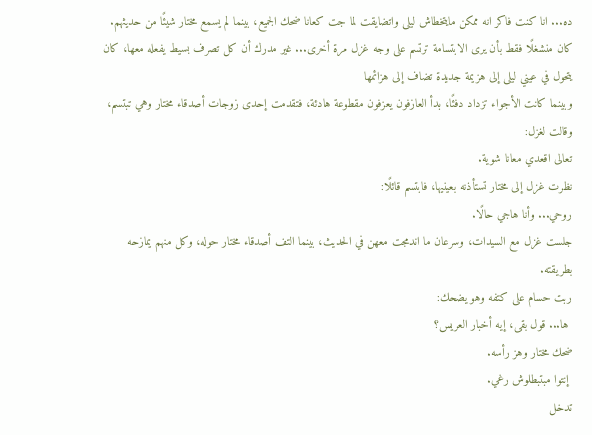ده... انا كنت فاكر انه ممكن مايتخطاش ليلى واتضايقت لما جت كعانا ضحك الجميع، بينما لم يسمع مختار شيئًا من حديثهم.
كان منشغلًا فقط بأن يرى الابتسامة ترتسم على وجه غزل مرة أخرى... غير مدرك أن كل تصرف بسيط يفعله معها، كان يتحول في عيني ليلى إلى هزيمة جديدة تضاف إلى هزائمها
وبينما كانت الأجواء تزداد دفئًا، بدأ العازفون يعزفون مقطوعة هادئة، فتقدمت إحدى زوجات أصدقاء مختار وهي تبتسم، وقالت لغزل:
تعالى اقعدي معانا شوية.
نظرت غزل إلى مختار تستأذنه بعينيها، فابتسم قائلًا:
روحي... وأنا هاجي حالًا.
جلست غزل مع السيدات، وسرعان ما اندمجت معهن في الحديث، بينما التف أصدقاء مختار حوله، وكل منهم يمازحه بطريقته.
ربت حسام على كتفه وهو يضحك:
 ها... قول بقى، إيه أخبار العريس؟
ضحك مختار وهز رأسه.
 إنتوا مبتبطلوش رغي.
تدخل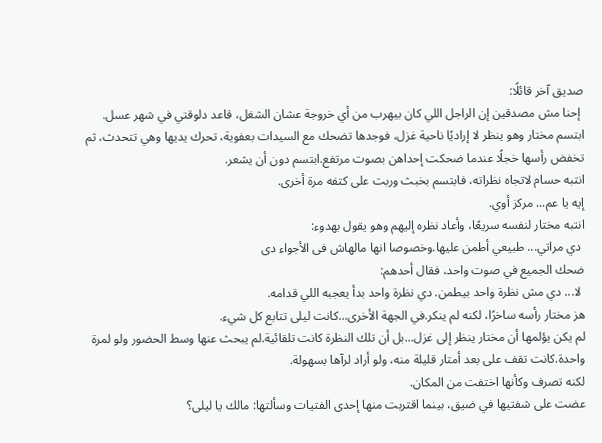صديق آخر قائلًا:
 إحنا مش مصدقين إن الراجل اللي كان بيهرب من أي خروجة عشان الشغل، قاعد دلوقتي في شهر عسل.
ابتسم مختار وهو ينظر لا إراديًا ناحية غزل، فوجدها تضحك مع السيدات بعفوية، تحرك يديها وهي تتحدث، ثم تخفض رأسها خجلًا عندما ضحكت إحداهن بصوت مرتفع.ابتسم دون أن يشعر.
انتبه حسام لاتجاه نظراته، فابتسم بخبث وربت على كتفه مرة أخرى.
إيه يا عم... مركز أوي.
انتبه مختار لنفسه سريعًا، وأعاد نظره إليهم وهو يقول بهدوء:
 دي مراتي... طبيعي أطمن عليها.وخصوصا انها مالهاش فى الأجواء دى
ضحك الجميع في صوت واحد، فقال أحدهم:
 لا... دي مش نظرة واحد بيطمن. دي نظرة واحد بدأ يعجبه اللي قدامه.
هز مختار رأسه ساخرًا، لكنه لم ينكر.في الجهة الأخرى...كانت ليلى تتابع كل شيء.
لم يكن يؤلمها أن مختار ينظر إلى غزل...بل أن تلك النظرة كانت تلقائية.لم يبحث عنها وسط الحضور ولو لمرة واحدة.كانت تقف على بعد أمتار قليلة منه، ولو أراد لرآها بسهولة.
لكنه تصرف وكأنها اختفت من المكان.
عضت على شفتيها في ضيق، بينما اقتربت منها إحدى الفتيات وسألتها: مالك يا ليلى؟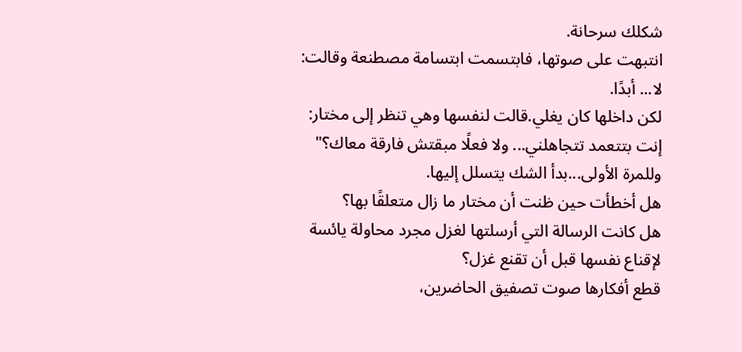شكلك سرحانة.
انتبهت على صوتها، فابتسمت ابتسامة مصطنعة وقالت: لا... أبدًا.
لكن داخلها كان يغلي.قالت لنفسها وهي تنظر إلى مختار:
إنت بتتعمد تتجاهلني... ولا فعلًا مبقتش فارقة معاك؟"
وللمرة الأولى...بدأ الشك يتسلل إليها.
هل أخطأت حين ظنت أن مختار ما زال متعلقًا بها؟
هل كانت الرسالة التي أرسلتها لغزل مجرد محاولة يائسة لإقناع نفسها قبل أن تقنع غزل؟
قطع أفكارها صوت تصفيق الحاضرين،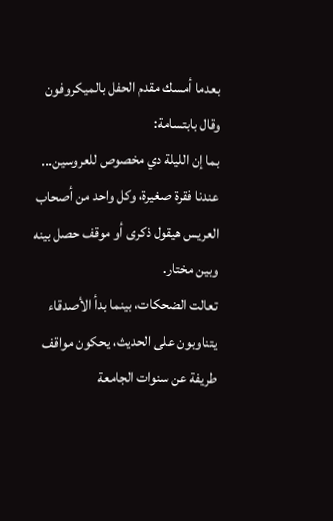بعدما أمسك مقدم الحفل بالميكروفون وقال بابتسامة:
بما إن الليلة دي مخصوص للعروسين... عندنا فقرة صغيرة، وكل واحد من أصحاب العريس هيقول ذكرى أو موقف حصل بينه وبين مختار.
تعالت الضحكات، بينما بدأ الأصدقاء يتناوبون على الحديث، يحكون مواقف طريفة عن سنوات الجامعة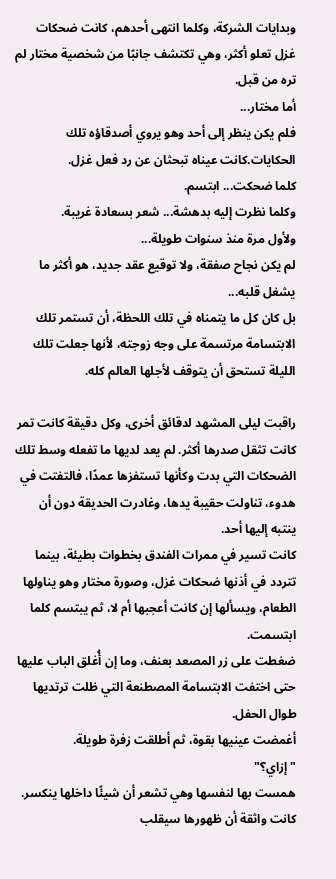وبدايات الشركة، وكلما انتهى أحدهم، كانت ضحكات غزل تعلو أكثر، وهي تكتشف جانبًا من شخصية مختار لم تره من قبل.
أما مختار...
فلم يكن ينظر إلى أحد وهو يروي أصدقاؤه تلك الحكايات.كانت عيناه تبحثان عن رد فعل غزل.
كلما ضحكت... ابتسم.
وكلما نظرت إليه بدهشة... شعر بسعادة غريبة.
ولأول مرة منذ سنوات طويلة...
لم يكن نجاح صفقة، ولا توقيع عقد جديد، هو أكثر ما يشغل قلبه...
بل كان كل ما يتمناه في تلك اللحظة، أن تستمر تلك الابتسامة مرتسمة على وجه زوجته، لأنها جعلت تلك الليلة تستحق أن يتوقف لأجلها العالم كله.

راقبت ليلى المشهد لدقائق أخرى، وكل دقيقة كانت تمر كانت تثقل صدرها أكثر. لم يعد لديها ما تفعله وسط تلك الضحكات التي بدت وكأنها تستفزها عمدًا، فالتفتت في هدوء، تناولت حقيبة يدها، وغادرت الحديقة دون أن ينتبه إليها أحد.
كانت تسير في ممرات الفندق بخطوات بطيئة، بينما تتردد في أذنها ضحكات غزل، وصورة مختار وهو يناولها الطعام، ويسألها إن كانت أعجبها أم لا، ثم يبتسم كلما ابتسمت.
ضغطت على زر المصعد بعنف، وما إن أُغلق الباب عليها حتى اختفت الابتسامة المصطنعة التي ظلت ترتديها طوال الحفل.
أغمضت عينيها بقوة، ثم أطلقت زفرة طويلة.
"إزاي؟"
همست بها لنفسها وهي تشعر أن شيئًا داخلها ينكسر.
كانت واثقة أن ظهورها سيقلب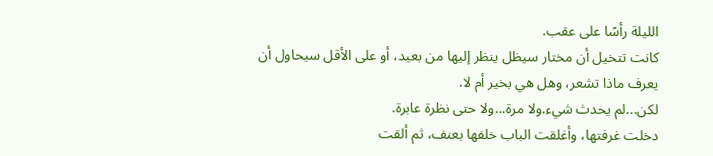الليلة رأسًا على عقب.
كانت تتخيل أن مختار سيظل ينظر إليها من بعيد، أو على الأقل سيحاول أن يعرف ماذا تشعر، وهل هي بخير أم لا.
لكن...لم يحدث شيء.ولا مرة...ولا حتى نظرة عابرة.
دخلت غرفتها، وأغلقت الباب خلفها بعنف، ثم ألقت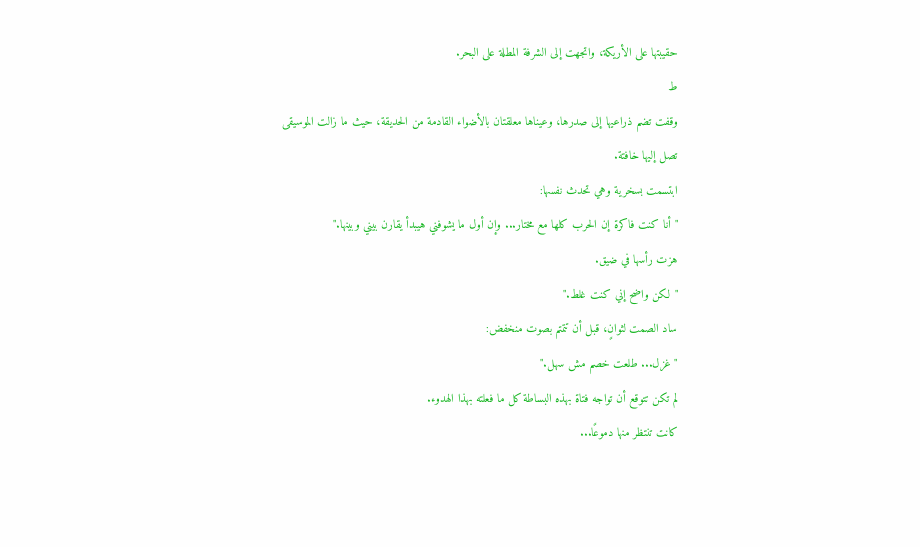حقيبتها على الأريكة، واتجهت إلى الشرفة المطلة على البحر.
ط
وقفت تضم ذراعيها إلى صدرها، وعيناها معلقتان بالأضواء القادمة من الحديقة، حيث ما زالت الموسيقى تصل إليها خافتة.
ابتسمت بسخرية وهي تحدث نفسها:
"أنا كنت فاكرة إن الحرب كلها مع مختار... وإن أول ما يشوفني هيبدأ يقارن بيني وبينها."
هزت رأسها في ضيق.
"لكن واضح إني كنت غلط."
ساد الصمت لثوانٍ، قبل أن تتمتم بصوت منخفض:
"غزل... طلعت خصم مش سهل."
لم تكن تتوقع أن تواجه فتاة بهذه البساطة كل ما فعلته بهذا الهدوء.
كانت تنتظر منها دموعًا...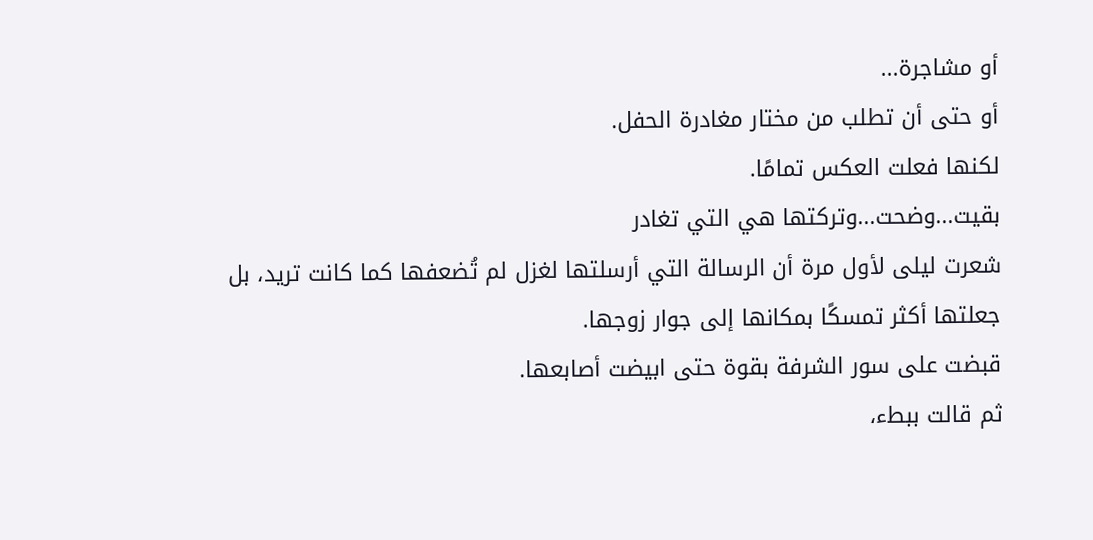أو مشاجرة...
أو حتى أن تطلب من مختار مغادرة الحفل.
لكنها فعلت العكس تمامًا.
بقيت...وضحت...وتركتها هي التي تغادر
شعرت ليلى لأول مرة أن الرسالة التي أرسلتها لغزل لم تُضعفها كما كانت تريد، بل جعلتها أكثر تمسكًا بمكانها إلى جوار زوجها.
قبضت على سور الشرفة بقوة حتى ابيضت أصابعها.
ثم قالت ببطء،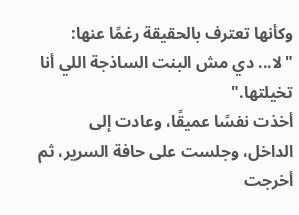وكأنها تعترف بالحقيقة رغمًا عنها:
"لا... دي مش البنت الساذجة اللي أنا تخيلتها."
أخذت نفسًا عميقًا، وعادت إلى الداخل، وجلست على حافة السرير، ثم أخرجت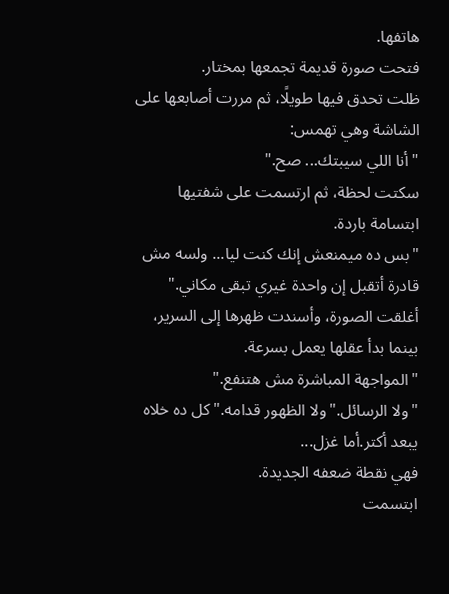هاتفها.
فتحت صورة قديمة تجمعها بمختار.
ظلت تحدق فيها طويلًا، ثم مررت أصابعها على الشاشة وهي تهمس:
"أنا اللي سيبتك... صح."
سكتت لحظة، ثم ارتسمت على شفتيها ابتسامة باردة.
"بس ده ميمنعش إنك كنت ليا... ولسه مش قادرة أتقبل إن واحدة غيري تبقى مكاني."
أغلقت الصورة، وأسندت ظهرها إلى السرير، بينما بدأ عقلها يعمل بسرعة.
"المواجهة المباشرة مش هتنفع."
"ولا الرسائل."ولا الظهور قدامه."كل ده خلاه يبعد أكتر.أما غزل...
فهي نقطة ضعفه الجديدة.
ابتسمت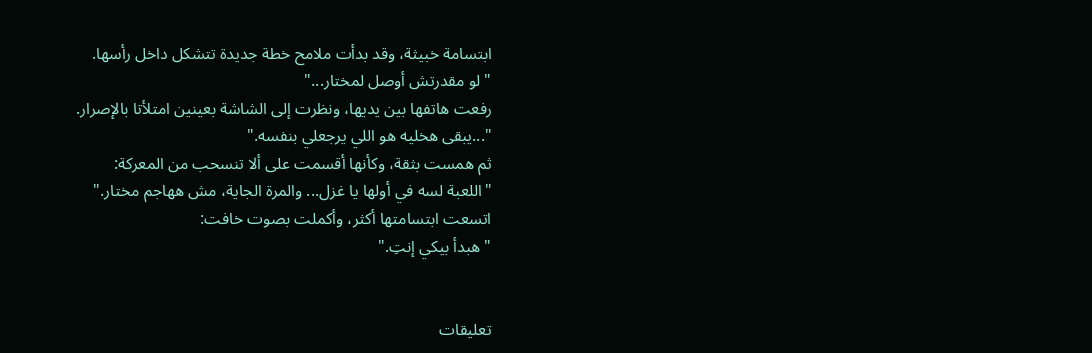ابتسامة خبيثة، وقد بدأت ملامح خطة جديدة تتشكل داخل رأسها.
"لو مقدرتش أوصل لمختار..."
رفعت هاتفها بين يديها، ونظرت إلى الشاشة بعينين امتلأتا بالإصرار.
"...يبقى هخليه هو اللي يرجعلي بنفسه."
ثم همست بثقة، وكأنها أقسمت على ألا تنسحب من المعركة:
"اللعبة لسه في أولها يا غزل... والمرة الجاية، مش ههاجم مختار."
اتسعت ابتسامتها أكثر، وأكملت بصوت خافت:
"هبدأ بيكي إنتِ."


تعليقات